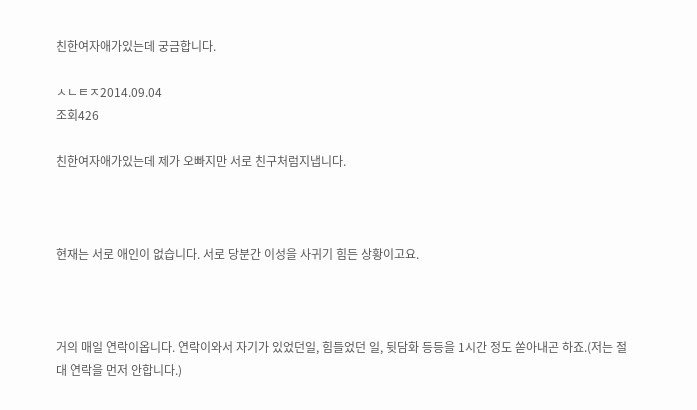친한여자애가있는데 궁금합니다.

ㅅㄴㅌㅈ2014.09.04
조회426

친한여자애가있는데 제가 오빠지만 서로 친구처럼지냅니다.



현재는 서로 애인이 없습니다. 서로 당분간 이성을 사귀기 힘든 상황이고요.



거의 매일 연락이옵니다. 연락이와서 자기가 있었던일, 힘들었던 일, 뒷담화 등등을 1시간 정도 쏟아내곤 하죠.(저는 절대 연락을 먼저 안합니다.)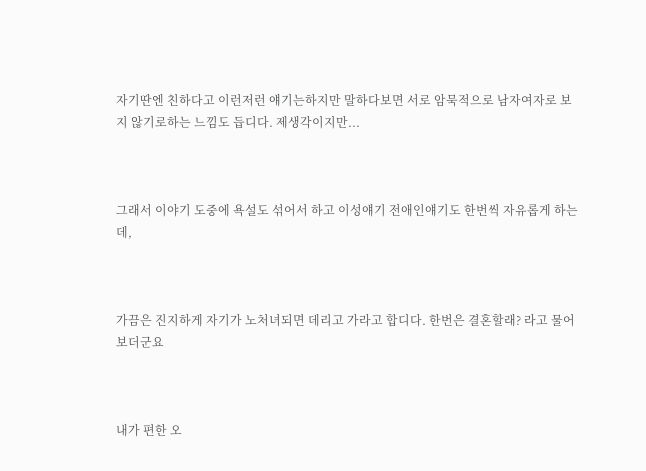자기딴엔 친하다고 이런저런 얘기는하지만 말하다보면 서로 암묵적으로 남자여자로 보지 않기로하는 느낌도 듭디다. 제생각이지만...



그래서 이야기 도중에 욕설도 섞어서 하고 이성얘기 전애인얘기도 한번씩 자유롭게 하는데,



가끔은 진지하게 자기가 노처녀되면 데리고 가라고 합디다. 한번은 결혼할래? 라고 물어보더군요



내가 편한 오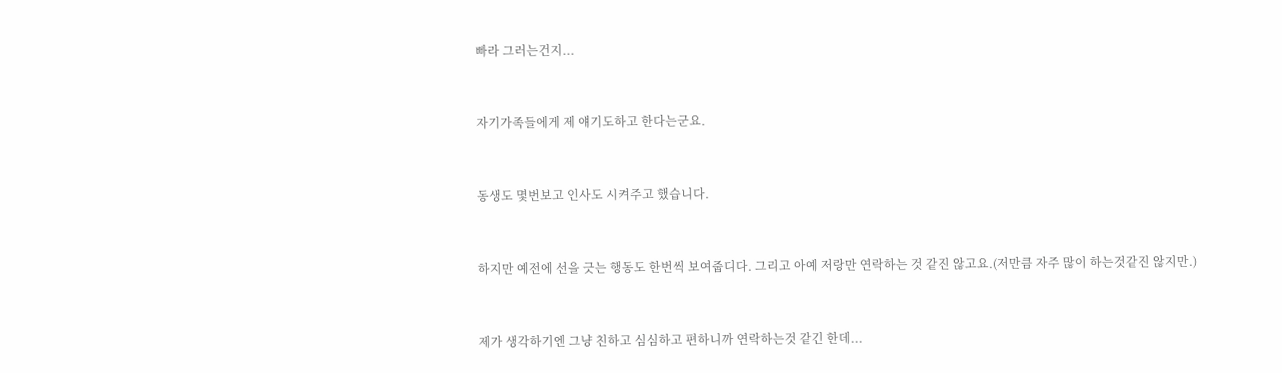빠라 그러는건지...



자기가족들에게 제 얘기도하고 한다는군요.



동생도 몇번보고 인사도 시켜주고 했습니다.



하지만 예전에 선을 긋는 행동도 한번씩 보여줍디다. 그리고 아예 저랑만 연락하는 것 같진 않고요.(저만큼 자주 많이 하는것같진 않지만.)



제가 생각하기엔 그냥 친하고 심심하고 편하니까 연락하는것 같긴 한데...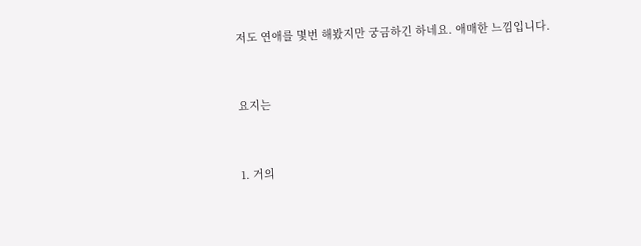저도 연애를 몇번 해봤지만 궁금하긴 하네요. 애매한 느낌입니다.



요지는



1. 거의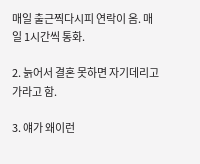매일 출근찍다시피 연락이 옴. 매일 1시간씩 통화.

2. 늙어서 결혼 못하면 자기데리고 가라고 함.

3. 얘가 왜이런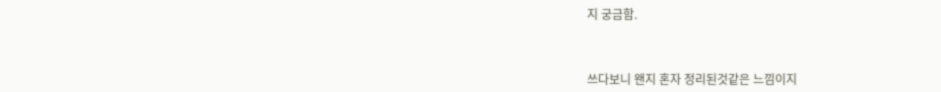지 궁금함.



쓰다보니 왠지 혼자 정리된것같은 느낌이지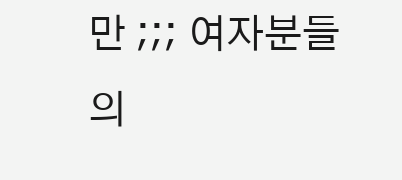만 ;;; 여자분들 의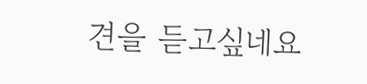견을 듣고싶네요